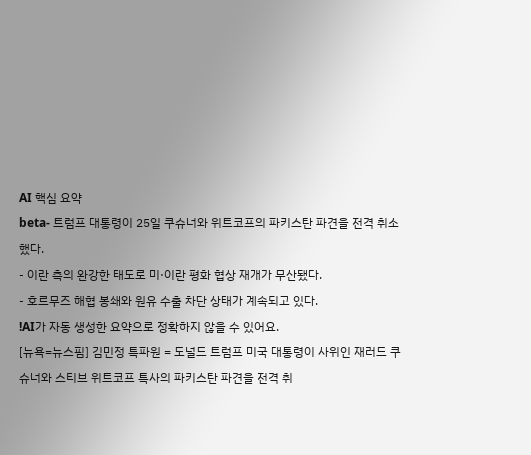AI 핵심 요약
beta- 트럼프 대통령이 25일 쿠슈너와 위트코프의 파키스탄 파견을 전격 취소했다.
- 이란 측의 완강한 태도로 미·이란 평화 협상 재개가 무산됐다.
- 호르무즈 해협 봉쇄와 원유 수출 차단 상태가 계속되고 있다.
!AI가 자동 생성한 요약으로 정확하지 않을 수 있어요.
[뉴욕=뉴스핌] 김민정 특파원 = 도널드 트럼프 미국 대통령이 사위인 재러드 쿠슈너와 스티브 위트코프 특사의 파키스탄 파견을 전격 취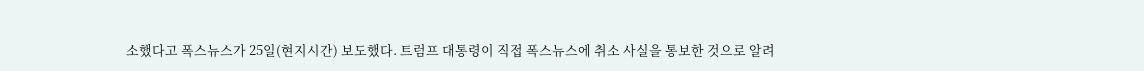소했다고 폭스뉴스가 25일(현지시간) 보도했다. 트럼프 대통령이 직접 폭스뉴스에 취소 사실을 통보한 것으로 알려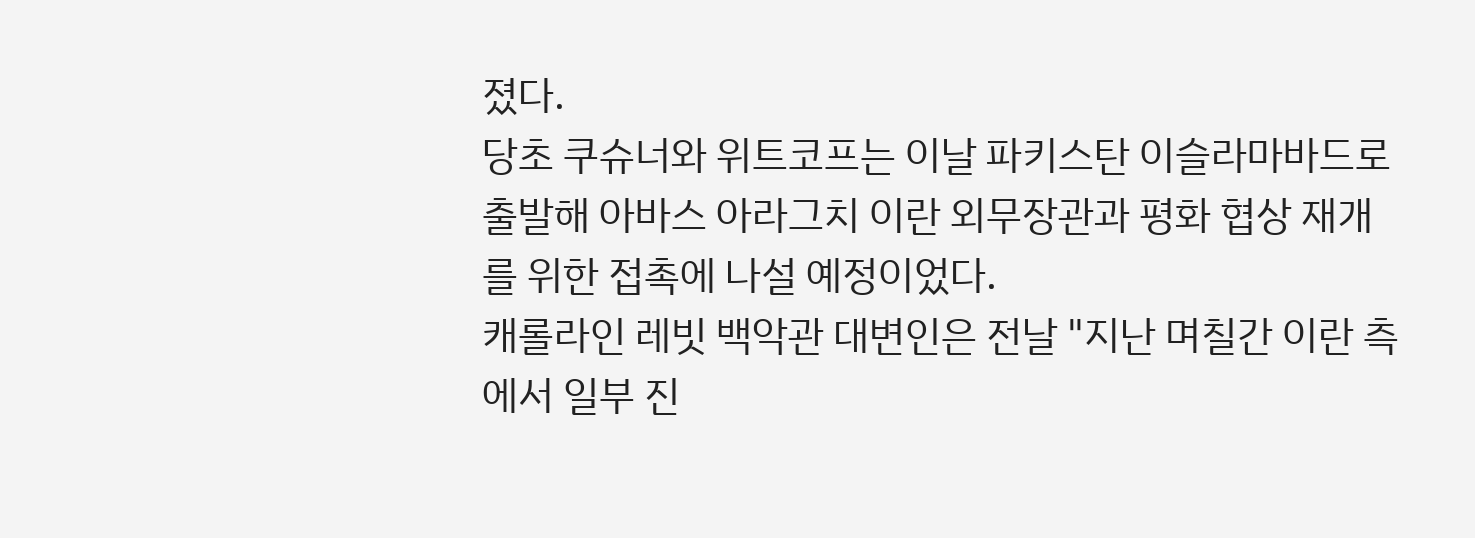졌다.
당초 쿠슈너와 위트코프는 이날 파키스탄 이슬라마바드로 출발해 아바스 아라그치 이란 외무장관과 평화 협상 재개를 위한 접촉에 나설 예정이었다.
캐롤라인 레빗 백악관 대변인은 전날 "지난 며칠간 이란 측에서 일부 진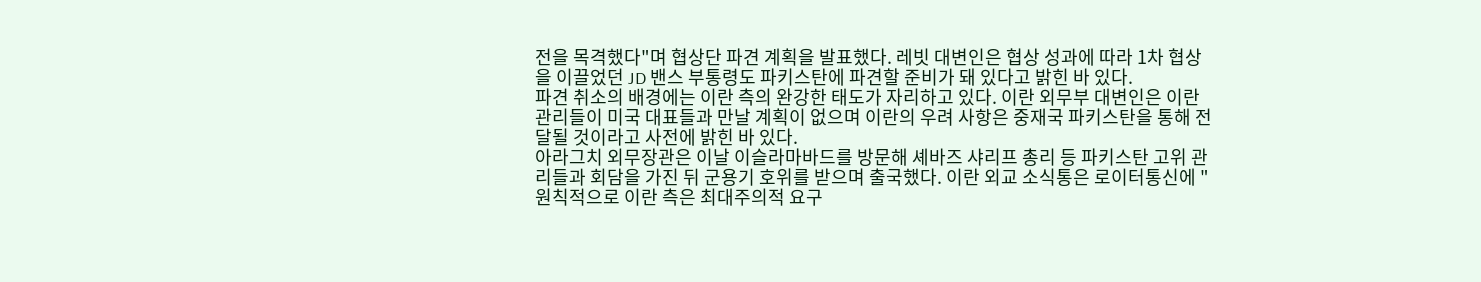전을 목격했다"며 협상단 파견 계획을 발표했다. 레빗 대변인은 협상 성과에 따라 1차 협상을 이끌었던 JD 밴스 부통령도 파키스탄에 파견할 준비가 돼 있다고 밝힌 바 있다.
파견 취소의 배경에는 이란 측의 완강한 태도가 자리하고 있다. 이란 외무부 대변인은 이란 관리들이 미국 대표들과 만날 계획이 없으며 이란의 우려 사항은 중재국 파키스탄을 통해 전달될 것이라고 사전에 밝힌 바 있다.
아라그치 외무장관은 이날 이슬라마바드를 방문해 셰바즈 샤리프 총리 등 파키스탄 고위 관리들과 회담을 가진 뒤 군용기 호위를 받으며 출국했다. 이란 외교 소식통은 로이터통신에 "원칙적으로 이란 측은 최대주의적 요구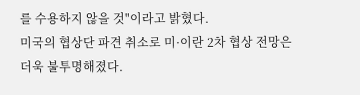를 수용하지 않을 것"이라고 밝혔다.
미국의 협상단 파견 취소로 미·이란 2차 협상 전망은 더욱 불투명해졌다.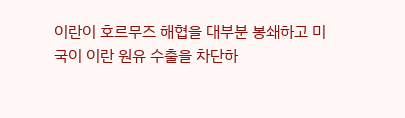이란이 호르무즈 해협을 대부분 봉쇄하고 미국이 이란 원유 수출을 차단하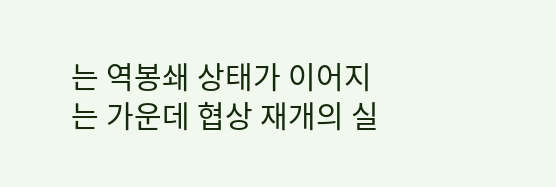는 역봉쇄 상태가 이어지는 가운데 협상 재개의 실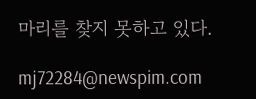마리를 찾지 못하고 있다.

mj72284@newspim.com